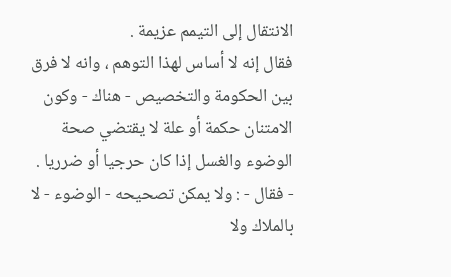الانتقال إلى التيمم عزيمة .
فقال إنه لا أساس لهذا التوهم ، وانه لا فرق بين الحكومة والتخصيص - هناك - وكون الامتنان حكمة أو علة لا يقتضي صحة الوضوء والغسل إذا كان حرجيا أو ضرريا .
- فقال - : ولا يمكن تصحيحه - الوضوء - لا بالملاك ولا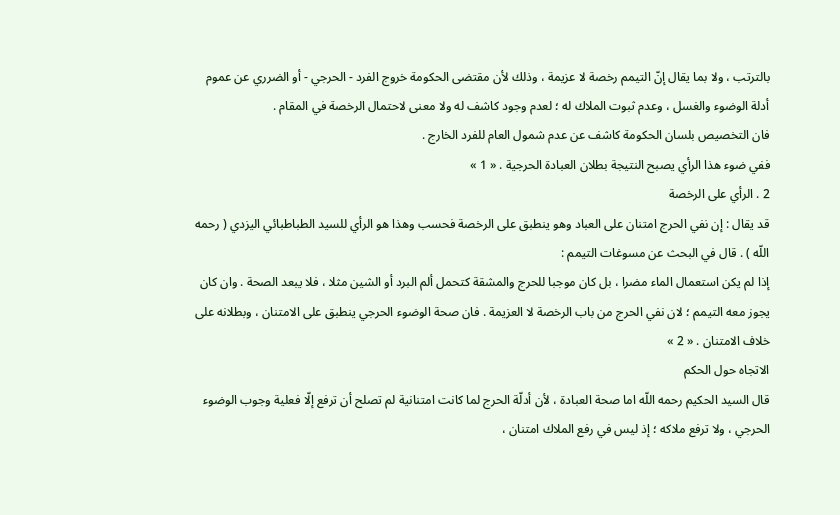بالترتب ، ولا بما يقال إنّ التيمم رخصة لا عزيمة ، وذلك لأن مقتضى الحكومة خروج الفرد - الحرجي - أو الضرري عن عموم أدلة الوضوء والغسل ، وعدم ثبوت الملاك له ؛ لعدم وجود كاشف له ولا معنى لاحتمال الرخصة في المقام .
فان التخصيص بلسان الحكومة كاشف عن عدم شمول العام للفرد الخارج .
ففي ضوء هذا الرأي يصبح النتيجة بطلان العبادة الحرجية . « 1 »
2 . الرأي على الرخصة
قد يقال : إن نفي الحرج امتنان على العباد وهو ينطبق على الرخصة فحسب وهذا هو الرأي للسيد الطباطبائي اليزدي ( رحمه اللّه ) . قال في البحث عن مسوغات التيمم :
إذا لم يكن استعمال الماء مضرا ، بل كان موجبا للحرج والمشقة كتحمل ألم البرد أو الشين مثلا ، فلا يبعد الصحة . وان كان يجوز معه التيمم ؛ لان نفي الحرج من باب الرخصة لا العزيمة . فان صحة الوضوء الحرجي ينطبق على الامتنان ، وبطلانه على خلاف الامتنان . « 2 »
الاتجاه حول الحكم
قال السيد الحكيم رحمه اللّه اما صحة العبادة ، لأن أدلّة الحرج لما كانت امتنانية لم تصلح أن ترفع إلّا فعلية وجوب الوضوء الحرجي ، ولا ترفع ملاكه ؛ إذ ليس في رفع الملاك امتنان ،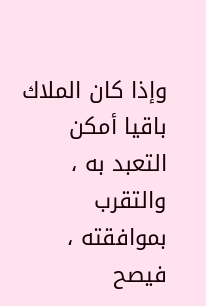وإذا كان الملاك باقيا أمكن التعبد به ، والتقرب بموافقته ، فيصح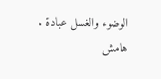الوضوء والغسل عبادة .
هامش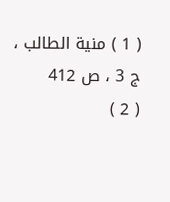( 1 ) منية الطالب ، ج 3 ، ص 412
( 2 )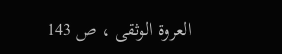العروة الوثقى ، ص 143